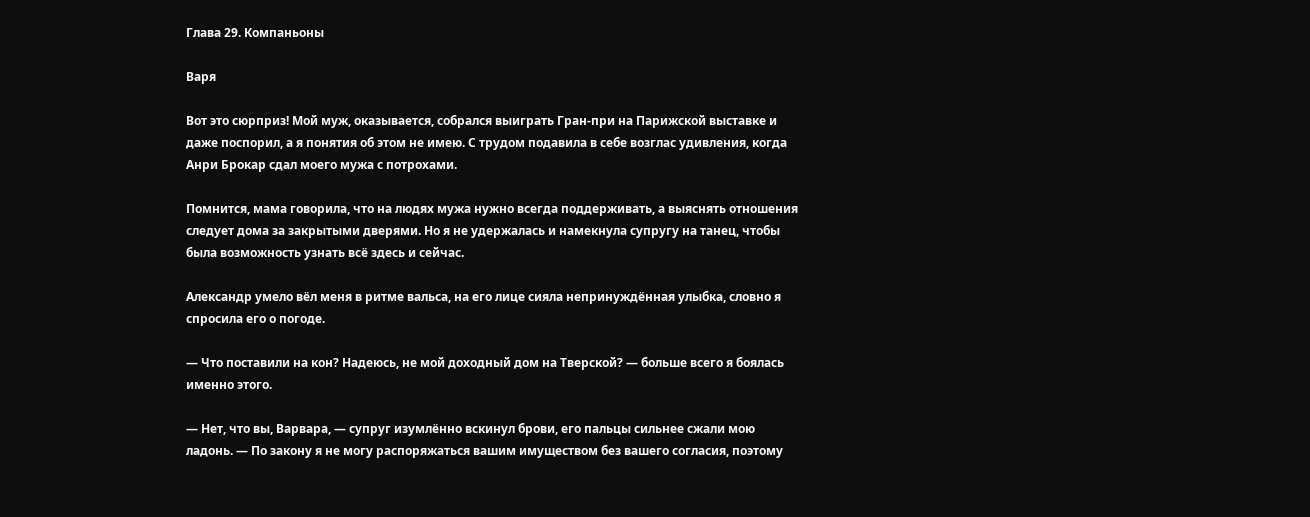Глава 29. Компаньоны

Варя

Вот это сюрприз! Мой муж, оказывается, собрался выиграть Гран-при на Парижской выставке и даже поспорил, а я понятия об этом не имею. С трудом подавила в себе возглас удивления, когда Анри Брокар сдал моего мужа с потрохами.

Помнится, мама говорила, что на людях мужа нужно всегда поддерживать, а выяснять отношения следует дома за закрытыми дверями. Но я не удержалась и намекнула супругу на танец, чтобы была возможность узнать всё здесь и сейчас.

Александр умело вёл меня в ритме вальса, на его лице сияла непринуждённая улыбка, словно я спросила его о погоде.

— Что поставили на кон? Надеюсь, не мой доходный дом на Тверской? — больше всего я боялась именно этого.

— Нет, что вы, Варвара, — супруг изумлённо вскинул брови, его пальцы сильнее сжали мою ладонь. — По закону я не могу распоряжаться вашим имуществом без вашего согласия, поэтому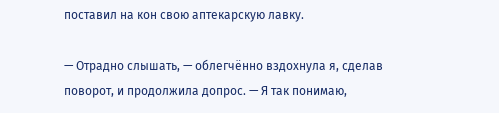поставил на кон свою аптекарскую лавку.

— Отрадно слышать, — облегчённо вздохнула я, сделав поворот, и продолжила допрос. — Я так понимаю,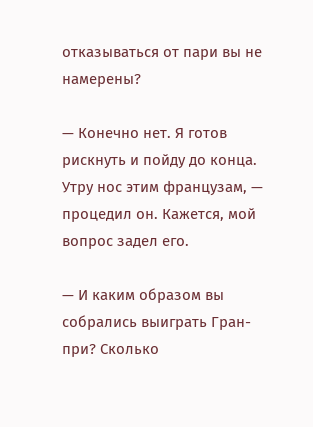отказываться от пари вы не намерены?

— Конечно нет. Я готов рискнуть и пойду до конца. Утру нос этим французам, — процедил он. Кажется, мой вопрос задел его.

— И каким образом вы собрались выиграть Гран-при? Сколько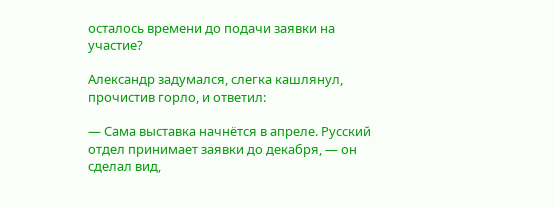осталось времени до подачи заявки на участие?

Александр задумался, слегка кашлянул, прочистив горло, и ответил:

— Сама выставка начнётся в апреле. Русский отдел принимает заявки до декабря, — он сделал вид,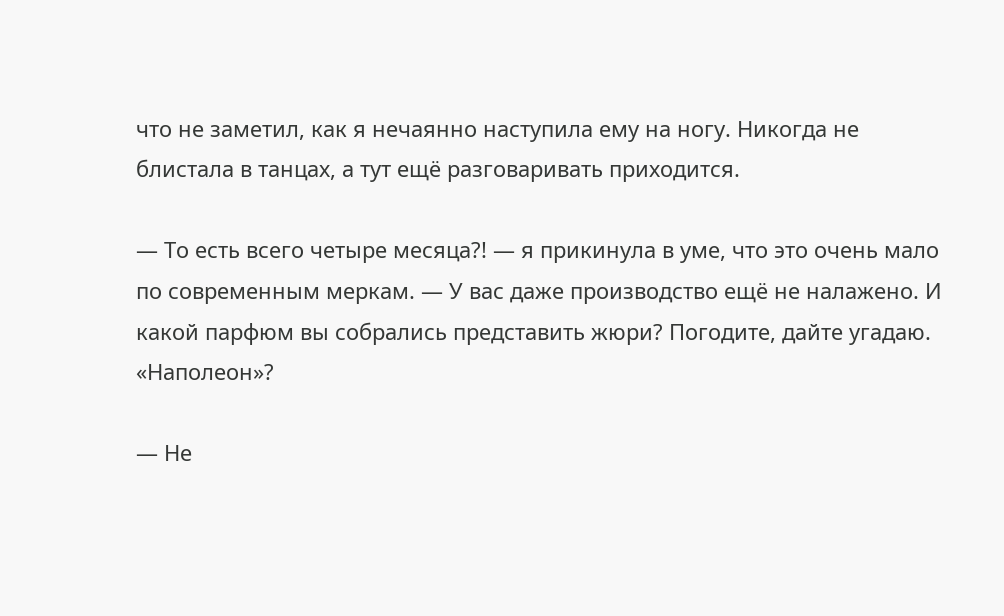что не заметил, как я нечаянно наступила ему на ногу. Никогда не блистала в танцах, а тут ещё разговаривать приходится.

— То есть всего четыре месяца?! — я прикинула в уме, что это очень мало по современным меркам. — У вас даже производство ещё не налажено. И какой парфюм вы собрались представить жюри? Погодите, дайте угадаю. «Наполеон»?

— Не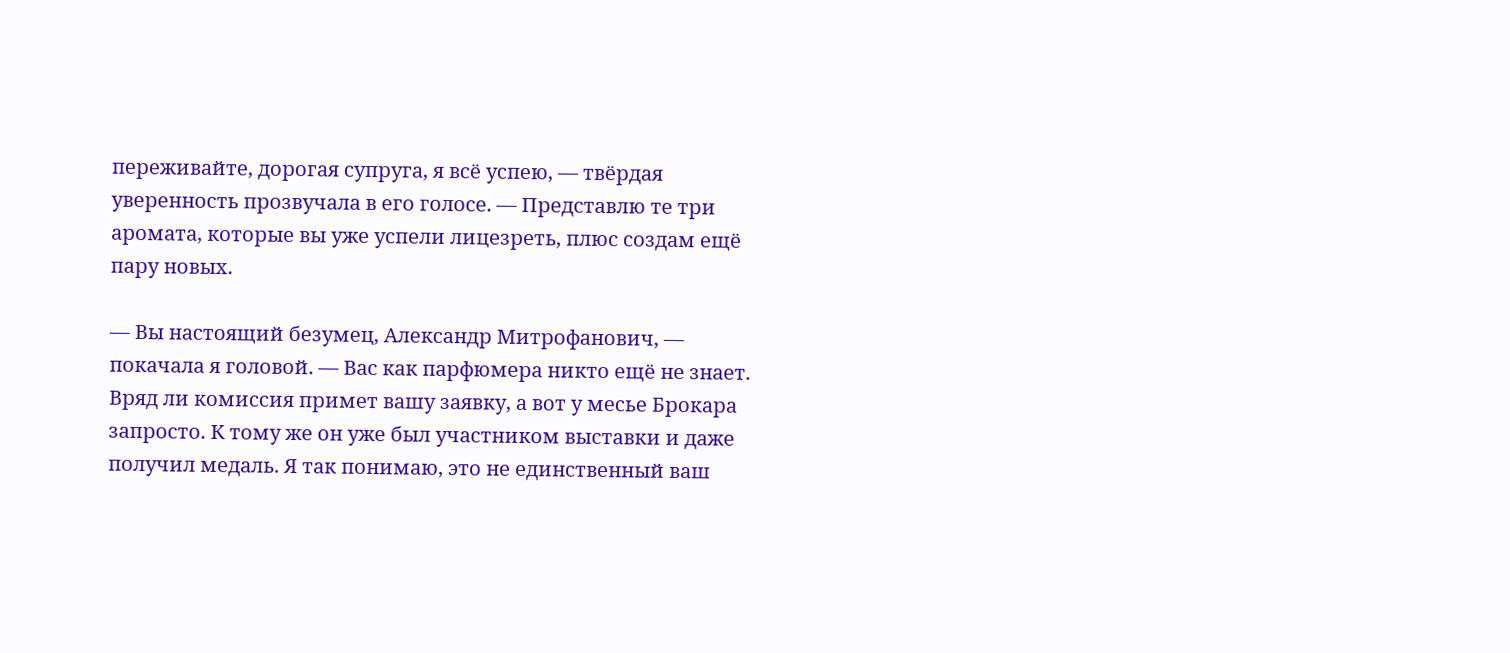переживайте, дорогая супруга, я всё успею, — твёрдая уверенность прозвучала в его голосе. — Представлю те три аромата, которые вы уже успели лицезреть, плюс создам ещё пару новых.

— Вы настоящий безумец, Александр Митрофанович, — покачала я головой. — Вас как парфюмера никто ещё не знает. Вряд ли комиссия примет вашу заявку, а вот у месье Брокара запросто. К тому же он уже был участником выставки и даже получил медаль. Я так понимаю, это не единственный ваш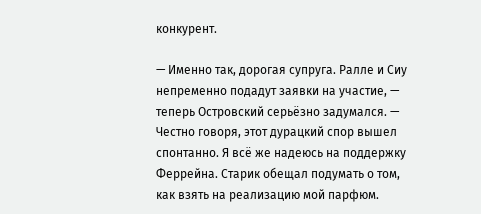конкурент.

— Именно так, дорогая супруга. Ралле и Сиу непременно подадут заявки на участие, — теперь Островский серьёзно задумался. — Честно говоря, этот дурацкий спор вышел спонтанно. Я всё же надеюсь на поддержку Феррейна. Старик обещал подумать о том, как взять на реализацию мой парфюм.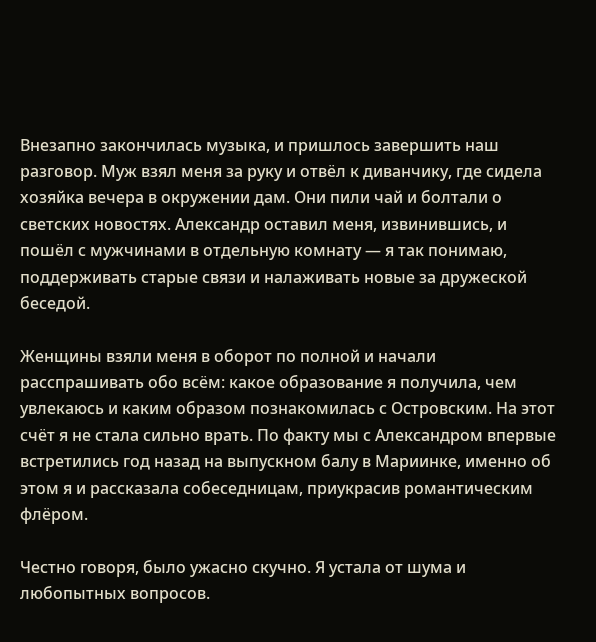Внезапно закончилась музыка, и пришлось завершить наш разговор. Муж взял меня за руку и отвёл к диванчику, где сидела хозяйка вечера в окружении дам. Они пили чай и болтали о светских новостях. Александр оставил меня, извинившись, и пошёл с мужчинами в отдельную комнату — я так понимаю, поддерживать старые связи и налаживать новые за дружеской беседой.

Женщины взяли меня в оборот по полной и начали расспрашивать обо всём: какое образование я получила, чем увлекаюсь и каким образом познакомилась с Островским. На этот счёт я не стала сильно врать. По факту мы с Александром впервые встретились год назад на выпускном балу в Мариинке, именно об этом я и рассказала собеседницам, приукрасив романтическим флёром.

Честно говоря, было ужасно скучно. Я устала от шума и любопытных вопросов.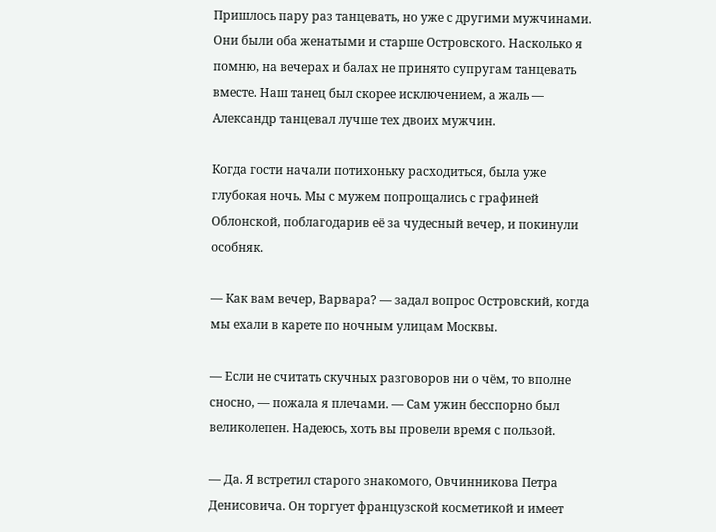Пришлось пару раз танцевать, но уже с другими мужчинами. Они были оба женатыми и старше Островского. Насколько я помню, на вечерах и балах не принято супругам танцевать вместе. Наш танец был скорее исключением, а жаль — Александр танцевал лучше тех двоих мужчин.

Когда гости начали потихоньку расходиться, была уже глубокая ночь. Мы с мужем попрощались с графиней Облонской, поблагодарив её за чудесный вечер, и покинули особняк.

— Как вам вечер, Варвара? — задал вопрос Островский, когда мы ехали в карете по ночным улицам Москвы.

— Если не считать скучных разговоров ни о чём, то вполне сносно, — пожала я плечами. — Сам ужин бесспорно был великолепен. Надеюсь, хоть вы провели время с пользой.

— Да. Я встретил старого знакомого, Овчинникова Петра Денисовича. Он торгует французской косметикой и имеет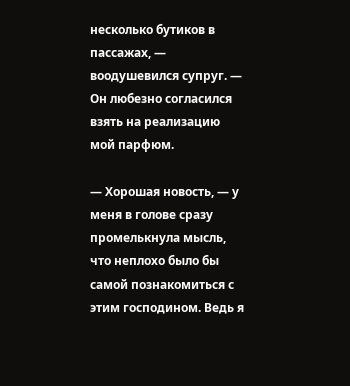несколько бутиков в пассажах, — воодушевился супруг. — Он любезно согласился взять на реализацию мой парфюм.

— Хорошая новость, — у меня в голове сразу промелькнула мысль, что неплохо было бы самой познакомиться с этим господином. Ведь я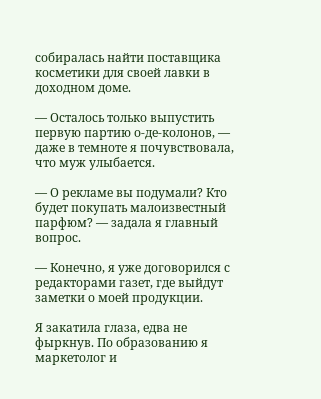собиралась найти поставщика косметики для своей лавки в доходном доме.

— Осталось только выпустить первую партию о-де-колонов, — даже в темноте я почувствовала, что муж улыбается.

— О рекламе вы подумали? Кто будет покупать малоизвестный парфюм? — задала я главный вопрос.

— Конечно, я уже договорился с редакторами газет, где выйдут заметки о моей продукции.

Я закатила глаза, едва не фыркнув. По образованию я маркетолог и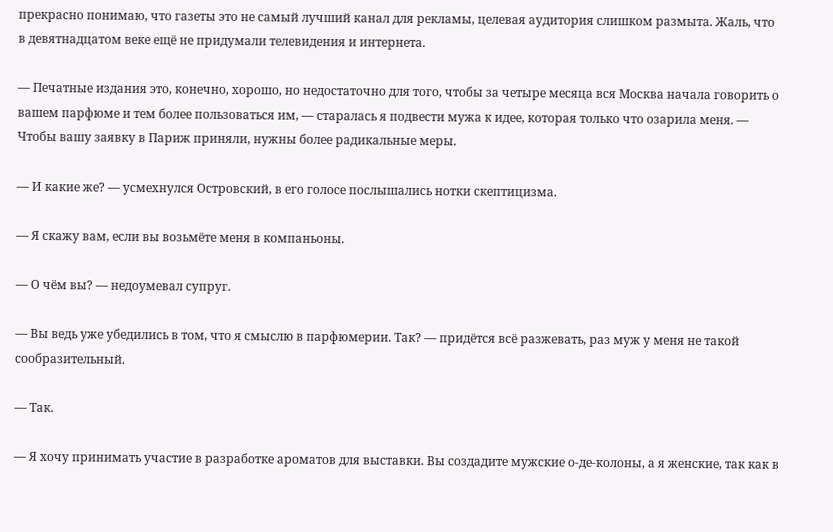прекрасно понимаю, что газеты это не самый лучший канал для рекламы, целевая аудитория слишком размыта. Жаль, что в девятнадцатом веке ещё не придумали телевидения и интернета.

— Печатные издания это, конечно, хорошо, но недостаточно для того, чтобы за четыре месяца вся Москва начала говорить о вашем парфюме и тем более пользоваться им, — старалась я подвести мужа к идее, которая только что озарила меня. — Чтобы вашу заявку в Париж приняли, нужны более радикальные меры.

— И какие же? — усмехнулся Островский, в его голосе послышались нотки скептицизма.

— Я скажу вам, если вы возьмёте меня в компаньоны.

— О чём вы? — недоумевал супруг.

— Вы ведь уже убедились в том, что я смыслю в парфюмерии. Так? — придётся всё разжевать, раз муж у меня не такой сообразительный.

— Так.

— Я хочу принимать участие в разработке ароматов для выставки. Вы создадите мужские о-де-колоны, а я женские, так как в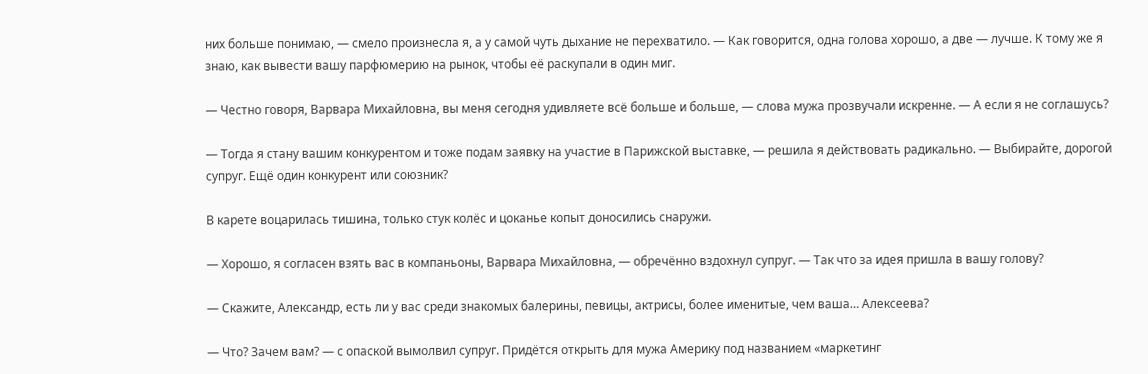них больше понимаю, — смело произнесла я, а у самой чуть дыхание не перехватило. — Как говорится, одна голова хорошо, а две — лучше. К тому же я знаю, как вывести вашу парфюмерию на рынок, чтобы её раскупали в один миг.

— Честно говоря, Варвара Михайловна, вы меня сегодня удивляете всё больше и больше, — слова мужа прозвучали искренне. — А если я не соглашусь?

— Тогда я стану вашим конкурентом и тоже подам заявку на участие в Парижской выставке, — решила я действовать радикально. — Выбирайте, дорогой супруг. Ещё один конкурент или союзник?

В карете воцарилась тишина, только стук колёс и цоканье копыт доносились снаружи.

— Хорошо, я согласен взять вас в компаньоны, Варвара Михайловна, — обречённо вздохнул супруг. — Так что за идея пришла в вашу голову?

— Скажите, Александр, есть ли у вас среди знакомых балерины, певицы, актрисы, более именитые, чем ваша… Алексеева?

— Что? Зачем вам? — с опаской вымолвил супруг. Придётся открыть для мужа Америку под названием «маркетинг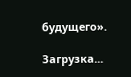будущего».

Загрузка...